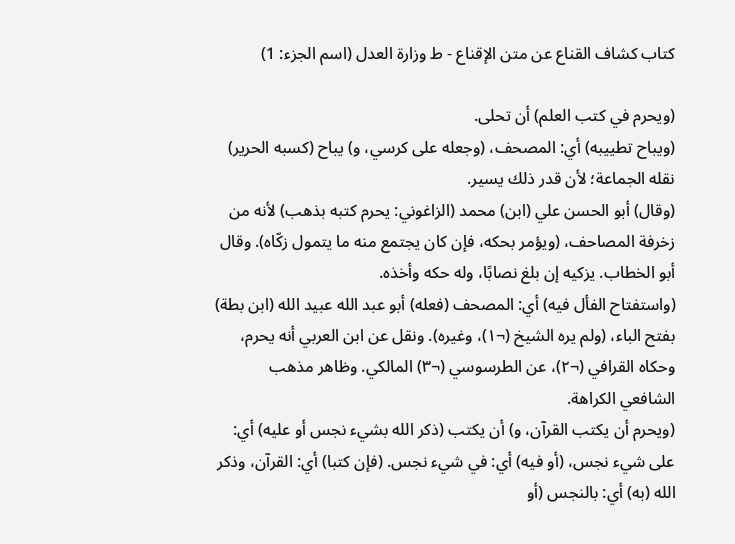كتاب كشاف القناع عن متن الإقناع - ط وزارة العدل (اسم الجزء: 1)

(ويحرم في كتب العلم) أن تحلى.
(ويباح تطييبه) أي: المصحف، (وجعله على كرسي، و) يباح (كسبه الحرير) نقله الجماعة؛ لأن قدر ذلك يسير.
(وقال) أبو الحسن علي (ابن) محمد (الزاغوني: يحرم كتبه بذهب) لأنه من زخرفة المصاحف، (ويؤمر بحكه، فإن كان يجتمع منه ما يتمول زكّاه). وقال أبو الخطاب. يزكيه إن بلغ نصابًا، وله حكه وأخذه.
(واستفتاح الفأل فيه) أي: المصحف (فعله) أبو عبد الله عبيد الله (ابن بطة) بفتح الباء، (ولم يره الشيخ (¬١)، وغيره). ونقل عن ابن العربي أنه يحرم، وحكاه القرافي (¬٢)، عن الطرسوسي (¬٣) المالكي. وظاهر مذهب الشافعي الكراهة.
(ويحرم أن يكتب القرآن، و) أن يكتب (ذكر الله بشيء نجس أو عليه) أي: على شيء نجس، (أو فيه) أي: في شيء نجس. (فإن كتبا) أي: القرآن، وذكر الله (به) أي: بالنجس (أو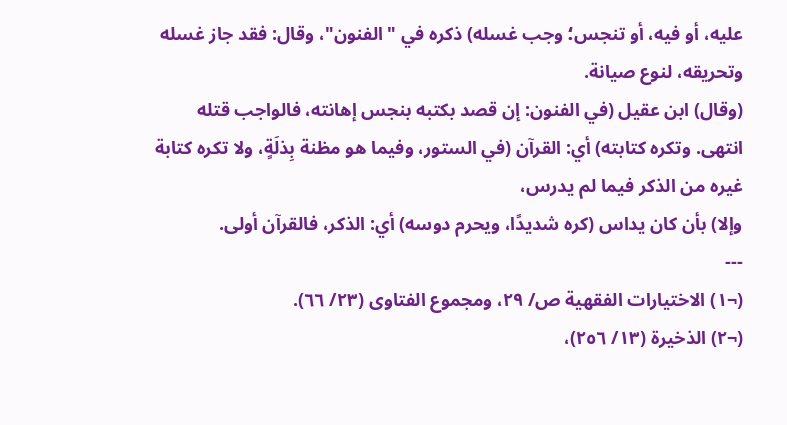عليه، أو فيه، أو تنجس؛ وجب غسله) ذكره في "الفنون"، وقال: فقد جاز غسله وتحريقه، لنوع صيانة.
(وقال) ابن عقيل (في الفنون: إن قصد بكتبه بنجس إهانته، فالواجب قتله انتهى. وتكره كتابته) أي: القرآن (في الستور، وفيما هو مظنة بِذلَةٍ، ولا تكره كتابة غيره من الذكر فيما لم يدرس،
وإلا) بأن كان يداس (كره شديدًا، ويحرم دوسه) أي: الذكر، فالقرآن أولى.
---
(¬١) الاختيارات الفقهية ص/ ٢٩، ومجموع الفتاوى (٢٣/ ٦٦).
(¬٢) الذخيرة (١٣/ ٢٥٦)،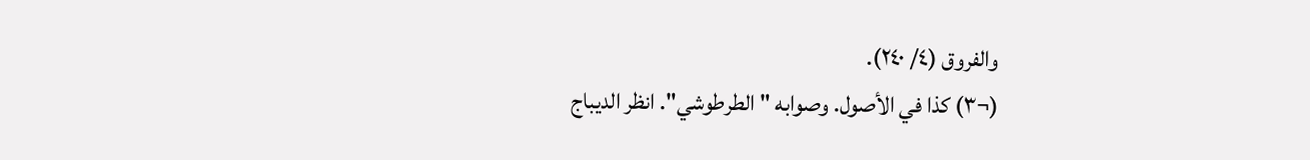والفروق (٤/ ٢٤٠).
(¬٣) كذا في الأصول. وصوابه "الطرطوشي". انظر الديباج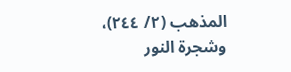المذهب (٢/ ٢٤٤)، وشجرة النور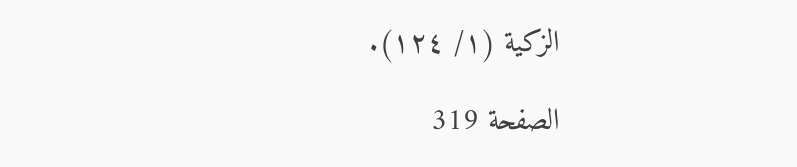الزكية (١/ ١٢٤).

الصفحة 319